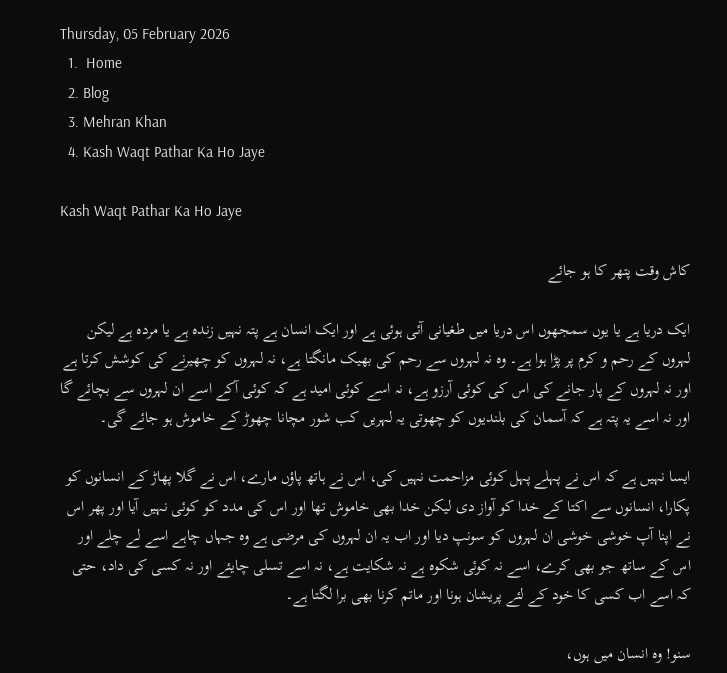Thursday, 05 February 2026
  1.  Home
  2. Blog
  3. Mehran Khan
  4. Kash Waqt Pathar Ka Ho Jaye

Kash Waqt Pathar Ka Ho Jaye

کاش وقت پتھر کا ہو جائے

ایک دریا ہے یا یوں سمجھوں اس دریا میں طغیانی آئی ہوئی ہے اور ایک انسان ہے پتہ نہیں زندہ ہے یا مردہ ہے لیکن لہروں کے رحم و کرم پر پڑا ہوا ہے۔ وہ نہ لہروں سے رحم کی بھیک مانگتا ہے، نہ لہروں کو چھیرنے کی کوشش کرتا ہے اور نہ لہروں کے پار جانے کی اس کی کوئی آرزو ہے، نہ اسے کوئی امید ہے کہ کوئی آکے اسے ان لہروں سے بچائے گا اور نہ اسے یہ پتہ ہے کہ آسمان کی بلندیوں کو چھوتی یہ لہریں کب شور مچانا چھوڑ کے خاموش ہو جائے گی۔

ایسا نہیں ہے کہ اس نے پہلے پہل کوئی مزاحمت نہیں کی، اس نے ہاتھ پاؤں مارے، اس نے گلا پھاڑ کے انسانوں کو پکارا، انسانوں سے اکتا کے خدا کو آواز دی لیکن خدا بھی خاموش تھا اور اس کی مدد کو کوئی نہیں آیا اور پھر اس نے اپنا آپ خوشی خوشی ان لہروں کو سونپ دیا اور اب یہ ان لہروں کی مرضی ہے وہ جہاں چاہے اسے لے چلے اور اس کے ساتھ جو بھی کرے، اسے نہ کوئی شکوہ ہے نہ شکایت ہے، نہ اسے تسلی چایئے اور نہ کسی کی داد، حتی کہ اسے اب کسی کا خود کے لئے پریشان ہونا اور ماتم کرنا بھی برا لگتا ہے۔

سنو! وہ انسان میں ہوں،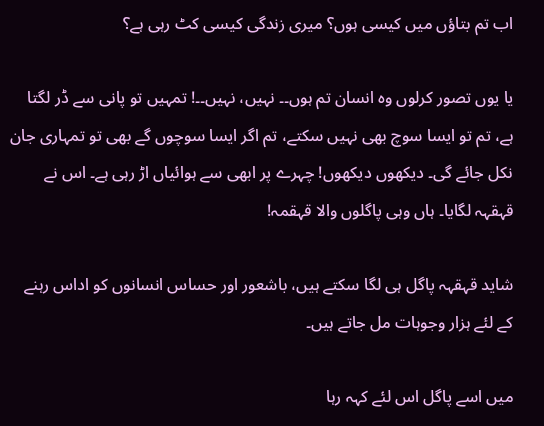اب تم بتاؤں میں کیسی ہوں؟ میری زندگی کیسی کٹ رہی ہے؟

یا یوں تصور کرلوں وہ انسان تم ہوں۔۔ نہیں، نہیں۔۔! تمہیں تو پانی سے ڈر لگتا ہے، تم تو ایسا سوچ بھی نہیں سکتے، تم اگر ایسا سوچوں گے بھی تو تمہاری جان نکل جائے گی۔ دیکھوں دیکھوں! چہرے پر ابھی سے ہوائیاں اڑ رہی ہے۔ اس نے قہقہہ لگایا۔ ہاں وہی پاگلوں والا قہقمہ!

شاید قہقہہ پاگل ہی لگا سکتے ہیں، باشعور اور حساس انسانوں کو اداس رہنے کے لئے ہزار وجوہات مل جاتے ہیں۔

میں اسے پاگل اس لئے کہہ رہا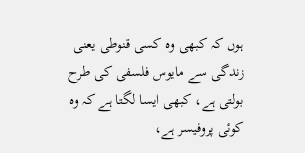ہوں کہ کبھی وہ کسی قنوطی یعنی زندگی سے مایوس فلسفی کی طرح بولتی ہے، کبھی ایسا لگتا ہے کہ وہ کوئی پروفیسر ہے،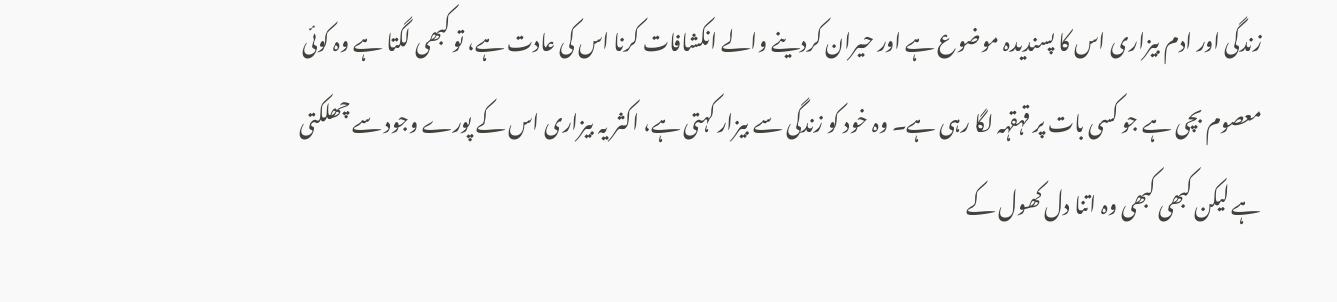زندگی اور ادم بیزاری اس کا پسندیدہ موضوع ہے اور حیران کردینے والے انکشافات کرنا اس کی عادت ہے، تو کبھی لگتا ہے وہ کوئی معصوم بچی ہے جو کسی بات پر قہقہہ لگا رہی ہے۔ وہ خود کو زندگی سے بیزار کہتی ہے، اکثر یہ بیزاری اس کے پورے وجود سے چھلکتی ہے لیکن کبھی کبھی وہ اتنا دل کھول کے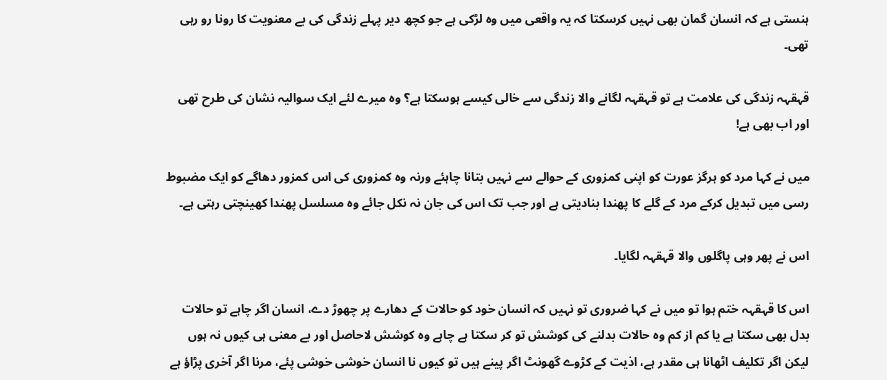ہنستی ہے کہ انسان گمان بھی نہیں کرسکتا کہ یہ واقعی میں وہ لڑکی ہے جو کچھ دیر پہلے زندگی کی بے معنویت کا رونا رو رہی تھی۔

قہقہہ زندگی کی علامت ہے تو قہقہہ لگانے والا زندگی سے خالی کیسے ہوسکتا ہے؟ وہ میرے لئے ایک سوالیہ نشان کی طرح تھی اور اب بھی ہے!

میں نے کہا مرد کو ہرگز عورت کو اپنی کمزوری کے حوالے سے نہیں بتانا چاہئے ورنہ وہ کمزوری کی اس کمزور دھاگے کو ایک مضبوط رسی میں تبدیل کرکے مرد کے گلے کا پھندا بنادیتی ہے اور جب تک اس کی جان نہ نکل جائے وہ مسلسل پھندا کھینچتی رہتی ہے۔

اس نے پھر وہی پاگلوں والا قہقہہ لگایا۔

اس کا قہقہہ ختم ہوا تو میں نے کہا ضروری تو نہیں کہ انسان خود کو حالات کے دھارے پر چھوڑ دے، انسان اگر چاہے تو حالات بدل بھی سکتا ہے یا کم از کم وہ حالات بدلنے کی کوشش تو کر سکتا ہے چاہے وہ کوشش لاحاصل اور بے معنی ہی کیوں نہ ہوں لیکن اگر تکلیف اٹھانا ہی مقدر ہے، اذیت کے کڑوے گھونٹ اگر پینے ہیں تو کیوں نا انسان خوشی خوشی پئے، مرنا اگر آخری پڑاؤ ہے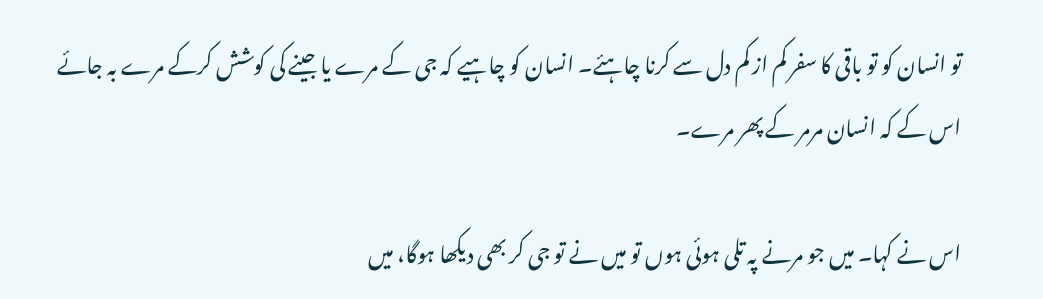تو انسان کو تو باقی کا سفر کم از کم دل سے کرنا چاہئے۔ انسان کو چاہیے کہ جی کے مرے یا جینے کی کوشش کرکے مرے بہ جائے اس کے کہ انسان مرمر کے پھر مرے۔

اس نے کہا۔ میں جو مرنے پہ تلی ہوئی ہوں تو میں نے تو جی کر بھی دیکھا ہوگا، میں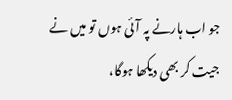جو اب ہارنے پہ آئی ہوں تو میں نے جیت کر بھی دیکھا ہوگا،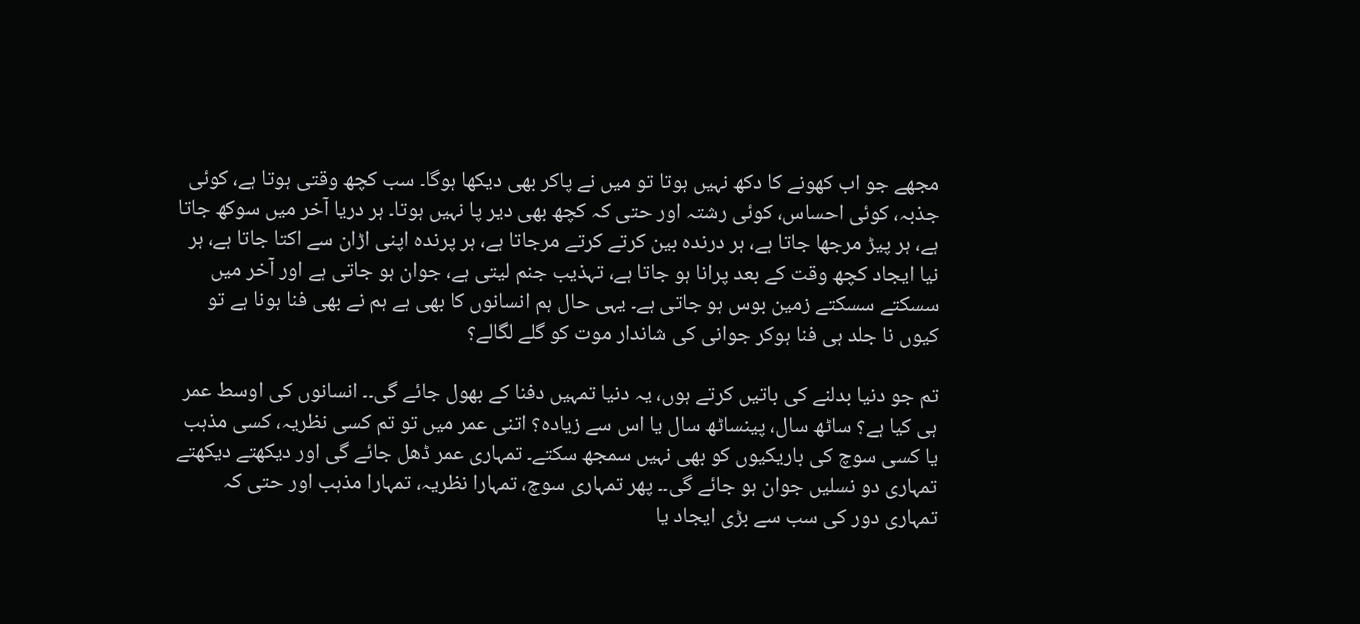مجھے جو اب کھونے کا دکھ نہیں ہوتا تو میں نے پاکر بھی دیکھا ہوگا۔ سب کچھ وقتی ہوتا ہے، کوئی جذبہ، کوئی احساس، کوئی رشتہ اور حتی کہ کچھ بھی دیر پا نہیں ہوتا۔ ہر دریا آخر میں سوکھ جاتا ہے، ہر پیڑ مرجھا جاتا ہے، ہر درندہ بین کرتے کرتے مرجاتا ہے، ہر پرندہ اپنی اڑان سے اکتا جاتا ہے، ہر نیا ایجاد کچھ وقت کے بعد پرانا ہو جاتا ہے، تہذیب جنم لیتی ہے، جوان ہو جاتی ہے اور آخر میں سسکتے سسکتے زمین بوس ہو جاتی ہے۔ یہی حال ہم انسانوں کا بھی ہے ہم نے بھی فنا ہونا ہے تو کیوں نا جلد ہی فنا ہوکر جوانی کی شاندار موت کو گلے لگالے؟

تم جو دنیا بدلنے کی باتیں کرتے ہوں، یہ دنیا تمہیں دفنا کے بھول جائے گی۔۔ انسانوں کی اوسط عمر ہی کیا ہے؟ ساٹھ سال، پینساٹھ سال یا اس سے زیادہ؟ اتنی عمر میں تو تم کسی نظریہ، کسی مذہب یا کسی سوچ کی باریکیوں کو بھی نہیں سمجھ سکتے۔ تمہاری عمر ڈھل جائے گی اور دیکھتے دیکھتے تمہاری دو نسلیں جوان ہو جائے گی۔۔ پھر تمہاری سوچ، تمہارا نظریہ، تمہارا مذہب اور حتی کہ تمہاری دور کی سب سے بڑی ایجاد یا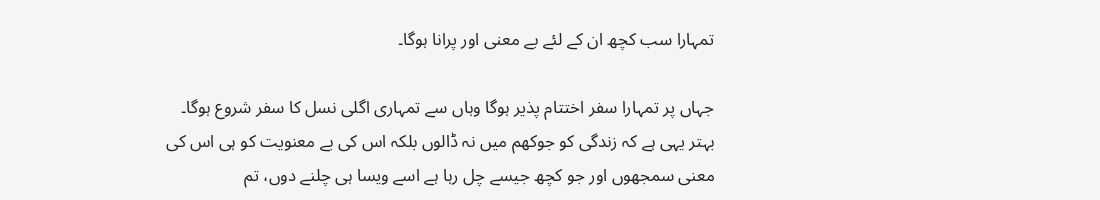تمہارا سب کچھ ان کے لئے بے معنی اور پرانا ہوگا۔

جہاں پر تمہارا سفر اختتام پذیر ہوگا وہاں سے تمہاری اگلی نسل کا سفر شروع ہوگا۔ بہتر یہی ہے کہ زندگی کو جوکھم میں نہ ڈالوں بلکہ اس کی بے معنویت کو ہی اس کی معنی سمجھوں اور جو کچھ جیسے چل رہا ہے اسے ویسا ہی چلنے دوں، تم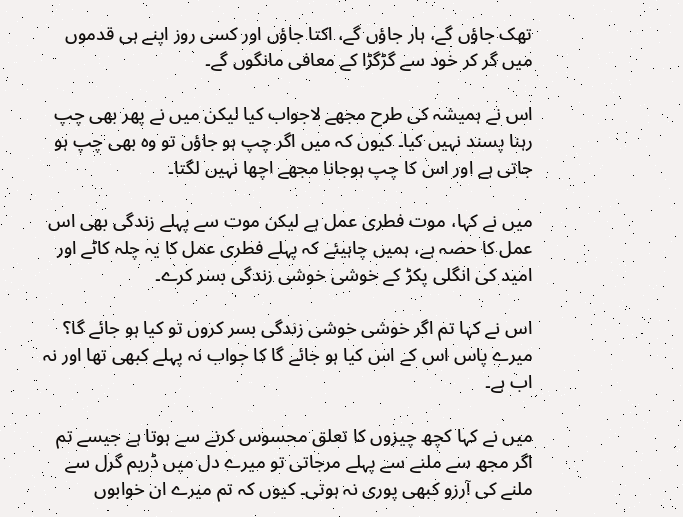تھک جاؤں گے، ہار جاؤں گے، اکتا جاؤں اور کسی روز اپنے ہی قدموں میں گر کر خود سے گڑگڑا کے معافی مانگوں گے۔

اس نے ہمیشہ کی طرح مجھے لاجواب کیا لیکن میں نے پھر بھی چپ رہنا پسند نہیں کیا۔ کیوں کہ میں اگر چپ ہو جاؤں تو وہ بھی چپ ہو جاتی ہے اور اس کا چپ ہوجانا مجھے اچھا نہیں لگتا۔

میں نے کہا، موت فطری عمل ہے لیکن موت سے پہلے زندگی بھی اس عمل کا حصہ ہے، ہمیں چاہیئے کہ پہلے فطری عمل کا یہ چلہ کاٹے اور امید کی انگلی پکڑ کے خوشی خوشی زندگی بسر کرے۔

اس نے کہا تم اگر خوشی خوشی زندگی بسر کروں تو کیا ہو جائے گا؟ میرے پاس اس کے اس کیا ہو جائے گا کا جواب نہ پہلے کبھی تھا اور نہ اب ہے۔

میں نے کہا کچھ چیزوں کا تعلق محسوس کرنے سے ہوتا ہے جیسے تم اگر مجھ سے ملنے سے پہلے مرجاتی تو میرے دل میں ڈریم گرل سے ملنے کی آرزو کبھی پوری نہ ہوتی۔ کیوں کہ تم میرے ان خوابوں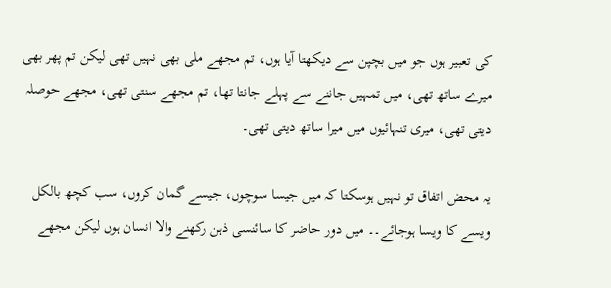کی تعبیر ہوں جو میں بچپن سے دیکھتا آیا ہوں، تم مجھے ملی بھی نہیں تھی لیکن تم پھر بھی میرے ساتھ تھی، میں تمہیں جاننے سے پہلے جانتا تھا، تم مجھے سنتی تھی، مجھے حوصلہ دیتی تھی، میری تنہائیوں میں میرا ساتھ دیتی تھی۔

یہ محض اتفاق تو نہیں ہوسکتا کہ میں جیسا سوچوں، جیسے گمان کروں، سب کچھ بالکل ویسے کا ویسا ہوجائے۔۔ میں دور حاضر کا سائنسی ذہن رکھنے والا انسان ہوں لیکن مجھے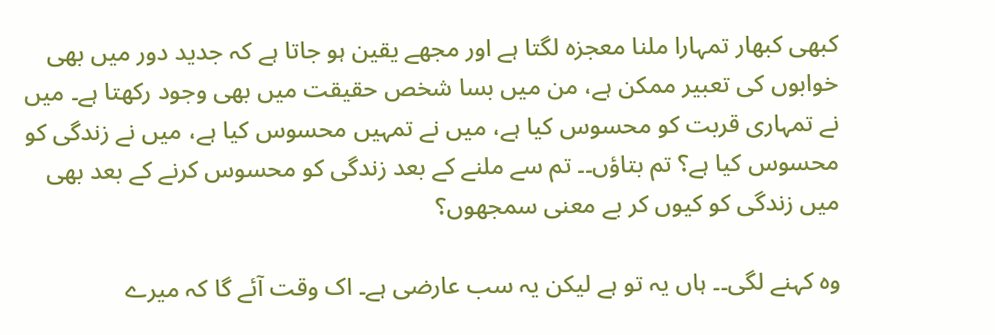کبھی کبھار تمہارا ملنا معجزہ لگتا ہے اور مجھے یقین ہو جاتا ہے کہ جدید دور میں بھی خوابوں کی تعبیر ممکن ہے، من میں بسا شخص حقیقت میں بھی وجود رکھتا ہے۔ میں نے تمہاری قربت کو محسوس کیا ہے، میں نے تمہیں محسوس کیا ہے، میں نے زندگی کو محسوس کیا ہے؟ تم بتاؤں۔۔ تم سے ملنے کے بعد زندگی کو محسوس کرنے کے بعد بھی میں زندگی کو کیوں کر بے معنی سمجھوں؟

وہ کہنے لگی۔۔ ہاں یہ تو ہے لیکن یہ سب عارضی ہے۔ اک وقت آئے گا کہ میرے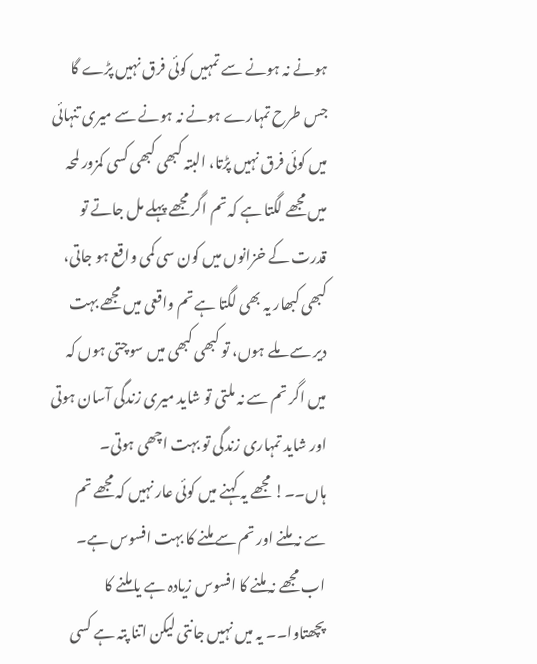ہونے نہ ہونے سے تمہیں کوئی فرق نہیں پڑے گا جس طرح تمہارے ہونے نہ ہونے سے میری تنہائی میں کوئی فرق نہیں پڑتا، البتہ کبھی کبھی کسی کمزور لمحہ میں مجھے لگتا ہے کہ تم اگر مجھے پہلے مل جاتے تو قدرت کے خزانوں میں کون سی کمی واقع ہو جاتی، کبھی کبھار یہ بھی لگتا ہے تم واقعی میں مجھے بہت دیر سے ملے ہوں، تو کبھی کبھی میں سوچتی ہوں کہ میں اگر تم سے نہ ملتی تو شاید میری زندگی آسان ہوتی اور شاید تمہاری زندگی تو بہت اچھی ہوتی۔ ہاں۔۔! مجھے یہ کہنے میں کوئی عار نہیں کہ مجھے تم سے نہ ملنے اور تم سے ملنے کا بہت افسوس ہے۔ اب مجھے نہ ملنے کا افسوس زیادہ ہے یا ملنے کا پچھتاوا۔۔ یہ میں نہیں جانتی لیکن اتنا پتہ ہے کسی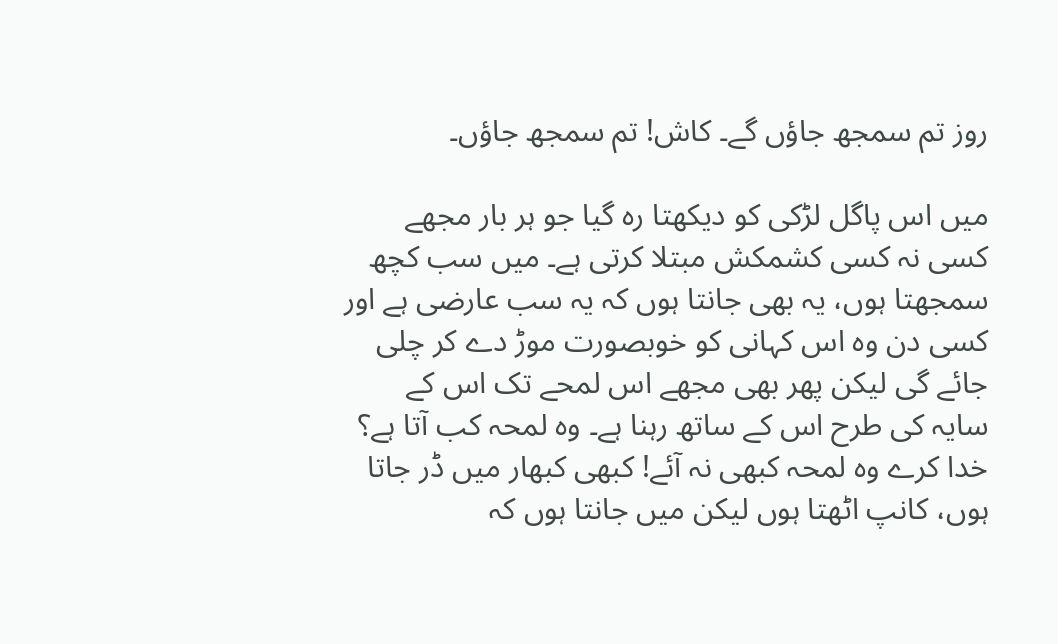روز تم سمجھ جاؤں گے۔ کاش! تم سمجھ جاؤں۔

میں اس پاگل لڑکی کو دیکھتا رہ گیا جو ہر بار مجھے کسی نہ کسی کشمکش مبتلا کرتی ہے۔ میں سب کچھ سمجھتا ہوں، یہ بھی جانتا ہوں کہ یہ سب عارضی ہے اور کسی دن وہ اس کہانی کو خوبصورت موڑ دے کر چلی جائے گی لیکن پھر بھی مجھے اس لمحے تک اس کے سایہ کی طرح اس کے ساتھ رہنا ہے۔ وہ لمحہ کب آتا ہے؟ خدا کرے وہ لمحہ کبھی نہ آئے! کبھی کبھار میں ڈر جاتا ہوں، کانپ اٹھتا ہوں لیکن میں جانتا ہوں کہ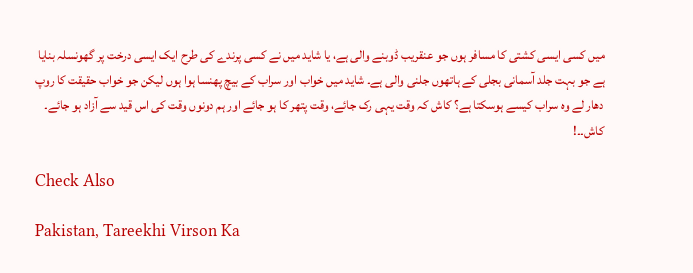میں کسی ایسی کشتی کا مسافر ہوں جو عنقریب ڈوبنے والی ہے، یا شاید میں نے کسی پرندے کی طرح ایک ایسی درخت پر گھونسلہ بنایا ہے جو بہت جلد آسمانی بجلی کے ہاتھوں جلنی والی ہے۔ شاید میں خواب اور سراب کے بیچ پھنسا ہوا ہوں لیکن جو خواب حقیقت کا روپ دھار لے وہ سراب کیسے ہوسکتا ہے؟ کاش کہ وقت یہی رک جائے، وقت پتھر کا ہو جائے اور ہم دونوں وقت کی اس قید سے آزاد ہو جائے۔ کاش۔۔!

Check Also

Pakistan, Tareekhi Virson Ka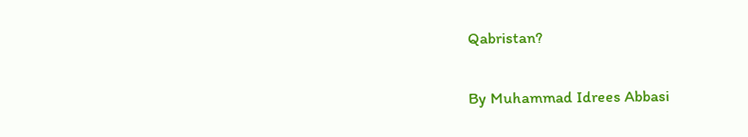Qabristan?

By Muhammad Idrees Abbasi